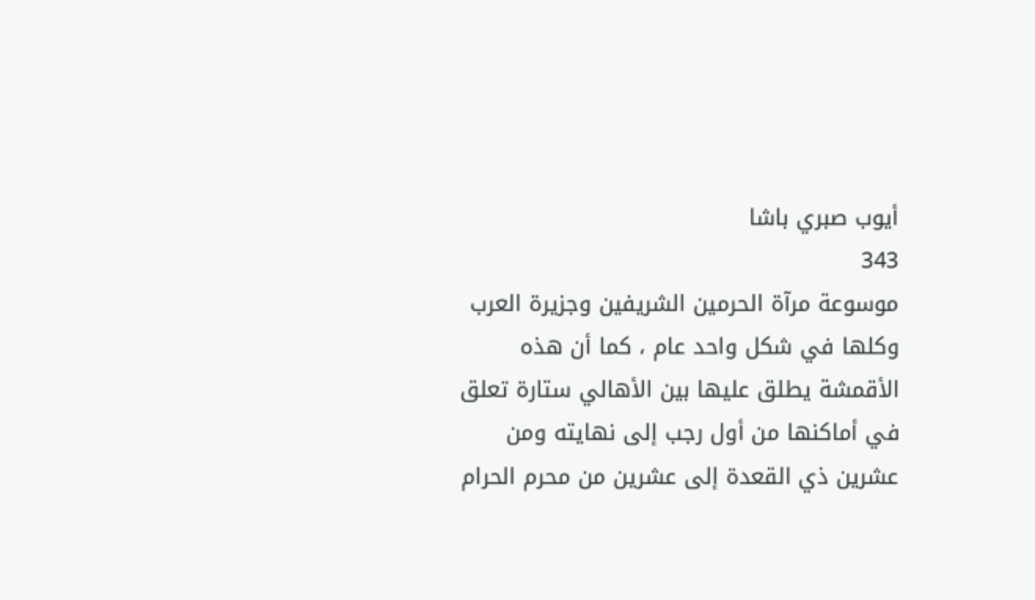أيوب صبري باشا
343
موسوعة مرآة الحرمين الشريفين وجزيرة العرب
وكلها في شكل واحد عام ، كما أن هذه الأقمشة يطلق عليها بين الأهالي ستارة تعلق في أماكنها من أول رجب إلى نهايته ومن عشرين ذي القعدة إلى عشرين من محرم الحرام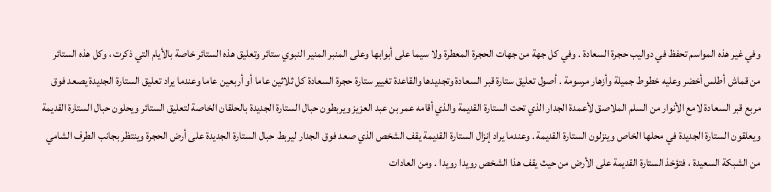وفي غير هذه المواسم تحفظ في دواليب حجرة السعادة . وفي كل جهة من جهات الحجرة المعطرة ولا سيما على أبوابها وعلى المنبر المنير النبوي ستائر وتعليق هذه الستائر خاصة بالأيام التي ذكرت ، وكل هذه الستائر من قماش أطلس أخضر وعليه خطوط جميلة وأزهار مرسومة . أصول تعليق ستارة قبر السعادة وتجديدها والقاعدة تغيير ستارة حجرة السعادة كل ثلاثين عاما أو أربعين عاما وعندما يراد تعليق الستارة الجديدة يصعد فوق مربع قبر السعادة لامع الأنوار من السلم الملاصق لأعمدة الجدار الذي تحت الستارة القديمة والذي أقامه عمر بن عبد العزيز ويربطون حبال الستارة الجديدة بالحلقان الخاصة لتعليق الستائر ويحلون حبال الستارة القديمة ويعلقون الستارة الجديدة في محلها الخاص وينزلون الستارة القديمة . وعندما يراد إنزال الستارة القديمة يقف الشخص الذي صعد فوق الجدار ليربط حبال الستارة الجديدة على أرض الحجرة وينتظر بجانب الطرف الشامي من الشبكة السعيدة ، فتؤخذ الستارة القديمة على الأرض من حيث يقف هذا الشخص رويدا رويدا . ومن العادات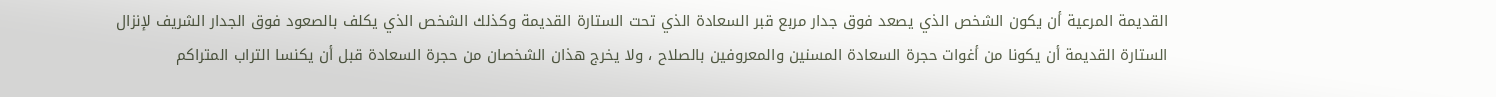القديمة المرعية أن يكون الشخص الذي يصعد فوق جدار مربع قبر السعادة الذي تحت الستارة القديمة وكذلك الشخص الذي يكلف بالصعود فوق الجدار الشريف لإنزال الستارة القديمة أن يكونا من أغوات حجرة السعادة المسنين والمعروفين بالصلاح ، ولا يخرج هذان الشخصان من حجرة السعادة قبل أن يكنسا التراب المتراكم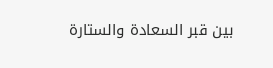بين قبر السعادة والستارة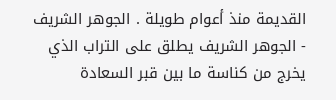القديمة منذ أعوام طويلة . الجوهر الشريف - الجوهر الشريف يطلق على التراب الذي يخرج من كناسة ما بين قبر السعادة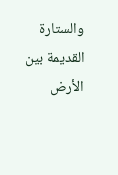والستارة القديمة بين الأرض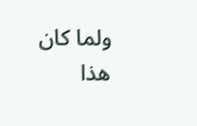ولما كان هذا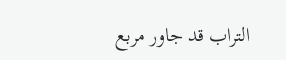التراب قد جاور مربع